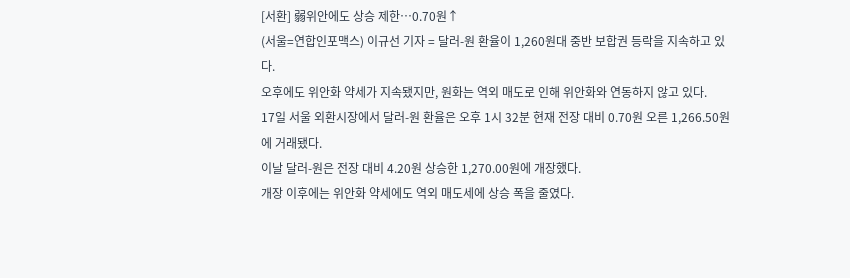[서환] 弱위안에도 상승 제한…0.70원↑
(서울=연합인포맥스) 이규선 기자 = 달러-원 환율이 1,260원대 중반 보합권 등락을 지속하고 있다.
오후에도 위안화 약세가 지속됐지만, 원화는 역외 매도로 인해 위안화와 연동하지 않고 있다.
17일 서울 외환시장에서 달러-원 환율은 오후 1시 32분 현재 전장 대비 0.70원 오른 1,266.50원에 거래됐다.
이날 달러-원은 전장 대비 4.20원 상승한 1,270.00원에 개장했다.
개장 이후에는 위안화 약세에도 역외 매도세에 상승 폭을 줄였다.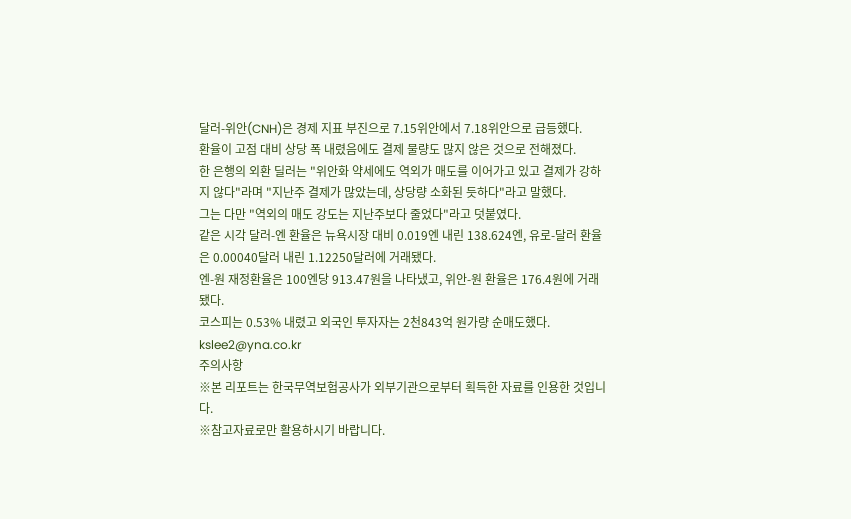달러-위안(CNH)은 경제 지표 부진으로 7.15위안에서 7.18위안으로 급등했다.
환율이 고점 대비 상당 폭 내렸음에도 결제 물량도 많지 않은 것으로 전해졌다.
한 은행의 외환 딜러는 "위안화 약세에도 역외가 매도를 이어가고 있고 결제가 강하지 않다"라며 "지난주 결제가 많았는데, 상당량 소화된 듯하다"라고 말했다.
그는 다만 "역외의 매도 강도는 지난주보다 줄었다"라고 덧붙였다.
같은 시각 달러-엔 환율은 뉴욕시장 대비 0.019엔 내린 138.624엔, 유로-달러 환율은 0.00040달러 내린 1.12250달러에 거래됐다.
엔-원 재정환율은 100엔당 913.47원을 나타냈고, 위안-원 환율은 176.4원에 거래됐다.
코스피는 0.53% 내렸고 외국인 투자자는 2천843억 원가량 순매도했다.
kslee2@yna.co.kr
주의사항
※본 리포트는 한국무역보험공사가 외부기관으로부터 획득한 자료를 인용한 것입니다.
※참고자료로만 활용하시기 바랍니다.